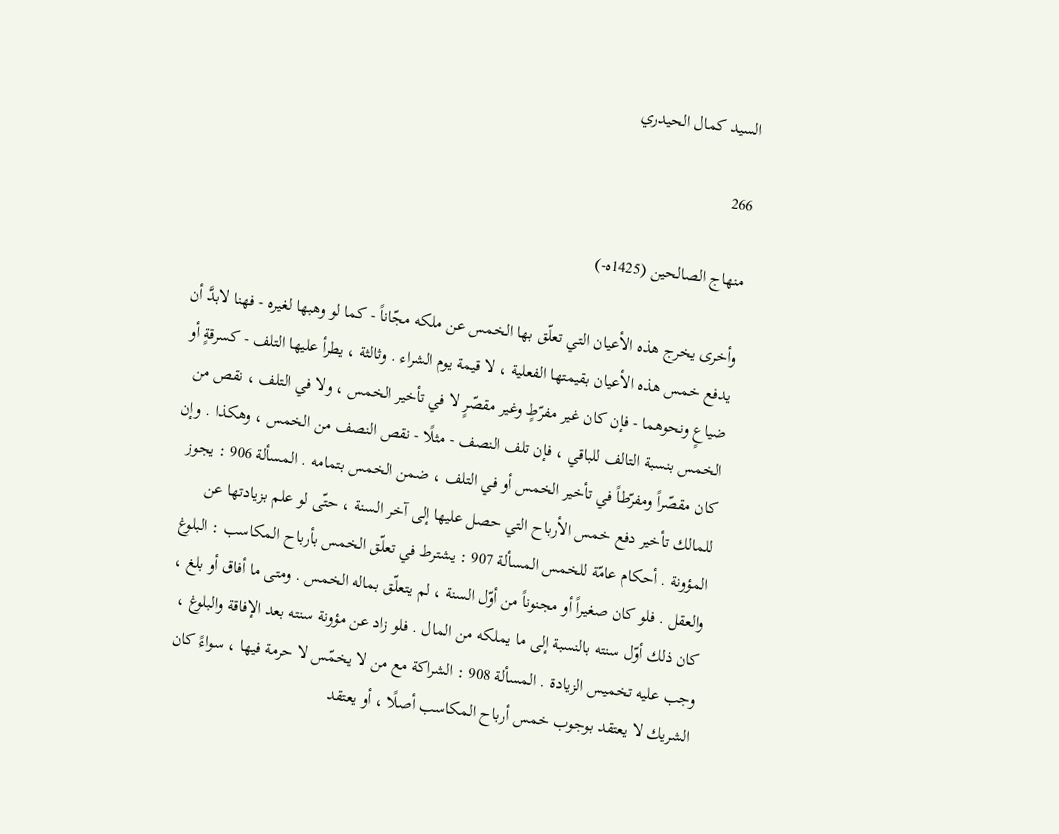السيد كمال الحيدري

266

منهاج الصالحين (1425ه-)

وأخرى يخرج هذه الأعيان التي تعلّق بها الخمس عن ملكه مجّاناً - كما لو وهبها لغيره - فهنا لابدَّ أن يدفع خمس هذه الأعيان بقيمتها الفعلية ، لا قيمة يوم الشراء . وثالثة ، يطرأ عليها التلف - كسرقةٍ أو ضياعٍ ونحوهما - فإن كان غير مفرّطٍ وغير مقصّرٍ لا في تأخير الخمس ، ولا في التلف ، نقص من الخمس بنسبة التالف للباقي ، فإن تلف النصف - مثلًا - نقص النصف من الخمس ، وهكذا . وإن كان مقصّراً ومفرّطاً في تأخير الخمس أو في التلف ، ضمن الخمس بتمامه . المسألة 906 : يجوز للمالك تأخير دفع خمس الأرباح التي حصل عليها إلى آخر السنة ، حتّى لو علم بزيادتها عن المؤونة . أحكام عامّة للخمس المسألة 907 : يشترط في تعلّق الخمس بأرباح المكاسب : البلوغ والعقل . فلو كان صغيراً أو مجنوناً من أوّل السنة ، لم يتعلّق بماله الخمس . ومتى ما أفاق أو بلغ ، كان ذلك أوّل سنته بالنسبة إلى ما يملكه من المال . فلو زاد عن مؤونة سنته بعد الإفاقة والبلوغ ، وجب عليه تخميس الزيادة . المسألة 908 : الشراكة مع من لا يخمّس لا حرمة فيها ، سواءً كان الشريك لا يعتقد بوجوب خمس أرباح المكاسب أصلًا ، أو يعتقد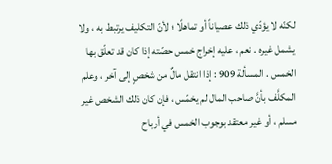لكنّه لا يؤدّي ذلك عصياناً أو تماهلًا ؛ لأنّ التكليف يرتبط به ، ولا يشمل غيره . نعم ، عليه إخراج خمس حصّته إذا كان قد تعلّق بها الخمس . المسألة 909 : إذا انتقل مالٌ من شخصٍ إلى آخر ، وعلم المكلَّف بأنَّ صاحب المال لم يخمّس ، فإن كان ذلك الشخص غير مسلم ، أو غير معتقد بوجوب الخمس في أرباح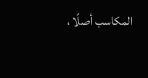المكاسب أصلًا ،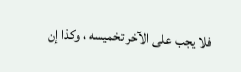فلا يجب على الآخر تخميسه ، وكذا إن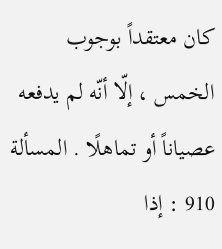كان معتقداً بوجوب الخمس ، إلّا أنّه لم يدفعه عصياناً أو تماهلًا . المسألة 910 : إذا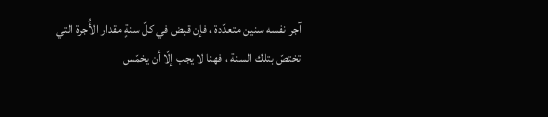آجر نفسه سنين متعدّدة ، فإن قبض في كلّ سنةٍ مقدار الأُجرة التي تختصّ بتلك السنة ، فهنا لا يجب إلّا أن يخمّس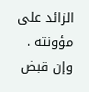الزائد على مؤونته . وإن قبض